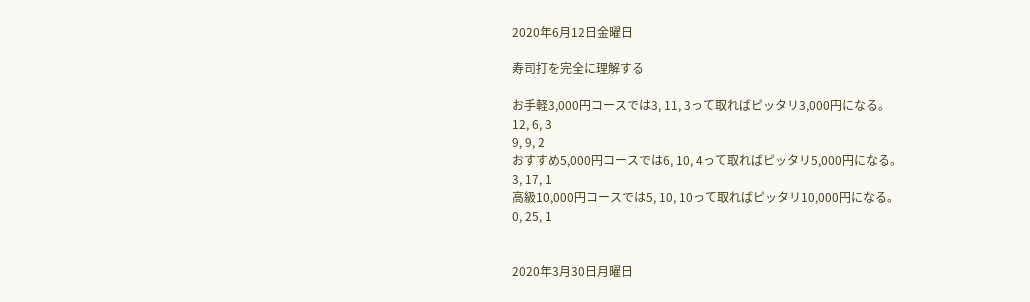2020年6月12日金曜日

寿司打を完全に理解する

お手軽3,000円コースでは3, 11, 3って取ればピッタリ3,000円になる。
12, 6, 3
9, 9, 2
おすすめ5,000円コースでは6, 10, 4って取ればピッタリ5,000円になる。
3, 17, 1
高級10,000円コースでは5, 10, 10って取ればピッタリ10,000円になる。
0, 25, 1


2020年3月30日月曜日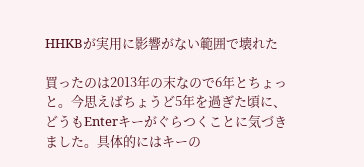HHKBが実用に影響がない範囲で壊れた

買ったのは2013年の末なので6年とちょっと。今思えばちょうど5年を過ぎた頃に、どうもEnterキーがぐらつくことに気づきました。具体的にはキーの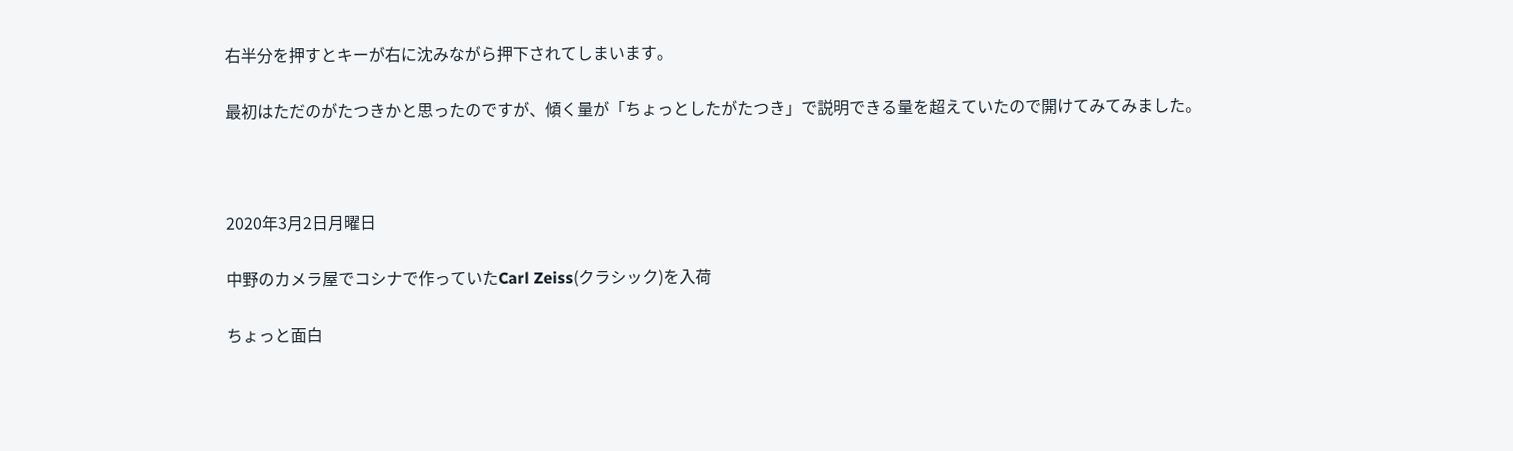右半分を押すとキーが右に沈みながら押下されてしまいます。

最初はただのがたつきかと思ったのですが、傾く量が「ちょっとしたがたつき」で説明できる量を超えていたので開けてみてみました。



2020年3月2日月曜日

中野のカメラ屋でコシナで作っていたCarl Zeiss(クラシック)を入荷

ちょっと面白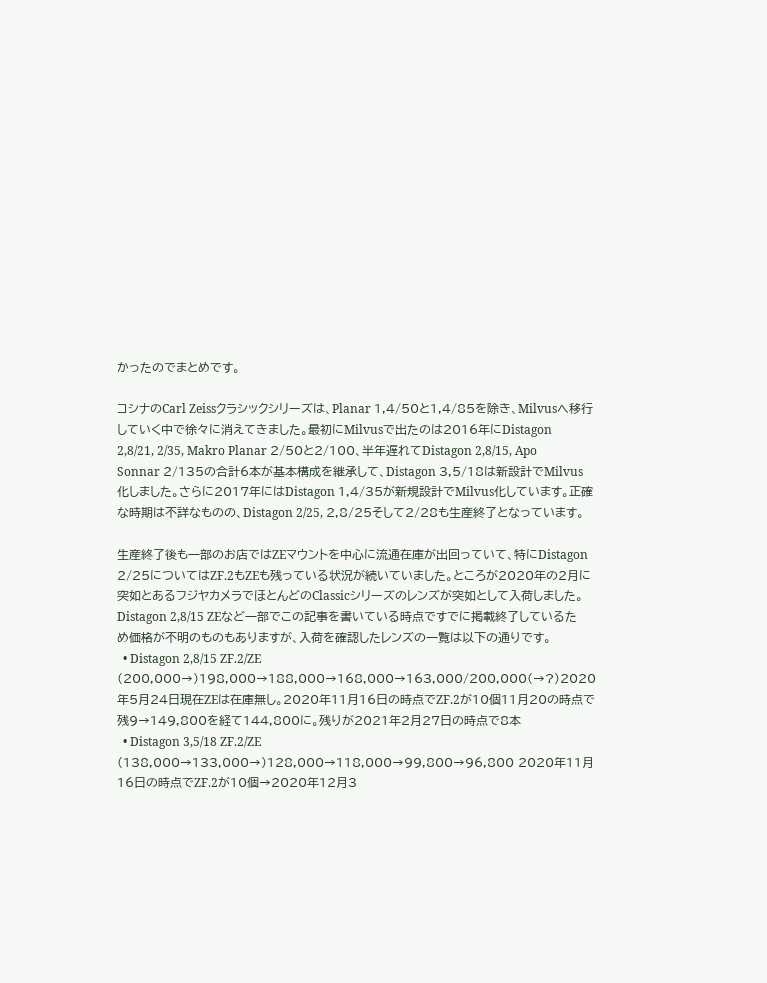かったのでまとめです。

コシナのCarl Zeissクラシックシリーズは、Planar 1,4/50と1,4/85を除き、Milvusへ移行していく中で徐々に消えてきました。最初にMilvusで出たのは2016年にDistagon 2,8/21, 2/35, Makro Planar 2/50と2/100、半年遅れてDistagon 2,8/15, Apo Sonnar 2/135の合計6本が基本構成を継承して、Distagon 3,5/18は新設計でMilvus化しました。さらに2017年にはDistagon 1,4/35が新規設計でMilvus化しています。正確な時期は不詳なものの、Distagon 2/25, 2,8/25そして2/28も生産終了となっています。

生産終了後も一部のお店ではZEマウントを中心に流通在庫が出回っていて、特にDistagon 2/25についてはZF.2もZEも残っている状況が続いていました。ところが2020年の2月に突如とあるフジヤカメラでほとんどのClassicシリーズのレンズが突如として入荷しました。
Distagon 2,8/15 ZEなど一部でこの記事を書いている時点ですでに掲載終了しているため価格が不明のものもありますが、入荷を確認したレンズの一覧は以下の通りです。
  • Distagon 2,8/15 ZF.2/ZE (200,000→)198,000→188,000→168,000→163,000/200,000(→?)2020年5月24日現在ZEは在庫無し。2020年11月16日の時点でZF.2が10個11月20の時点で残9→149,800を経て144,800に。残りが2021年2月27日の時点で8本
  • Distagon 3,5/18 ZF.2/ZE (138,000→133,000→)128,000→118,000→99,800→96,800 2020年11月16日の時点でZF.2が10個→2020年12月3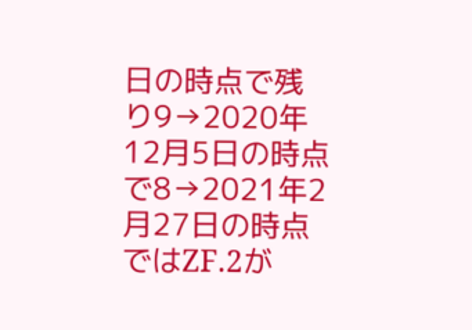日の時点で残り9→2020年12月5日の時点で8→2021年2月27日の時点ではZF.2が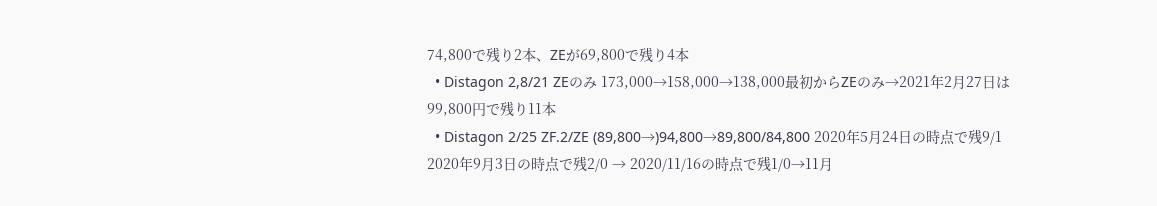74,800で残り2本、ZEが69,800で残り4本
  • Distagon 2,8/21 ZEのみ 173,000→158,000→138,000最初からZEのみ→2021年2月27日は99,800円で残り11本
  • Distagon 2/25 ZF.2/ZE (89,800→)94,800→89,800/84,800 2020年5月24日の時点で残9/1 2020年9月3日の時点で残2/0 → 2020/11/16の時点で残1/0→11月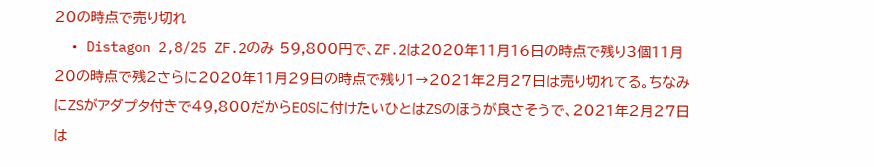20の時点で売り切れ
  • Distagon 2,8/25 ZF.2のみ 59,800円で、ZF.2は2020年11月16日の時点で残り3個11月20の時点で残2さらに2020年11月29日の時点で残り1→2021年2月27日は売り切れてる。ちなみにZSがアダプタ付きで49,800だからEOSに付けたいひとはZSのほうが良さそうで、2021年2月27日は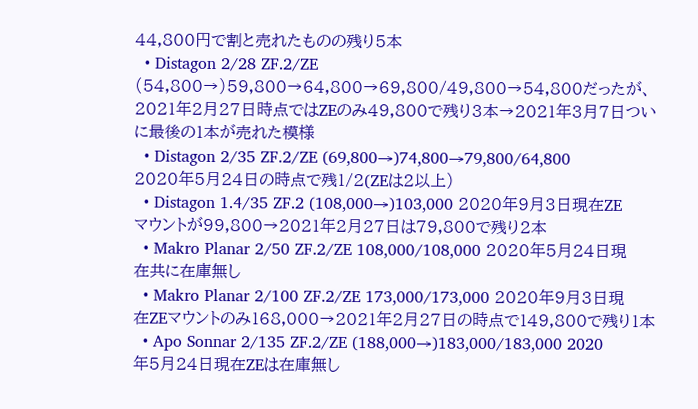44,800円で割と売れたものの残り5本
  • Distagon 2/28 ZF.2/ZE (54,800→)59,800→64,800→69,800/49,800→54,800だったが、2021年2月27日時点ではZEのみ49,800で残り3本→2021年3月7日ついに最後の1本が売れた模様
  • Distagon 2/35 ZF.2/ZE (69,800→)74,800→79,800/64,800 2020年5月24日の時点で残1/2(ZEは2以上)
  • Distagon 1.4/35 ZF.2 (108,000→)103,000 2020年9月3日現在ZEマウントが99,800→2021年2月27日は79,800で残り2本
  • Makro Planar 2/50 ZF.2/ZE 108,000/108,000 2020年5月24日現在共に在庫無し
  • Makro Planar 2/100 ZF.2/ZE 173,000/173,000 2020年9月3日現在ZEマウントのみ168,000→2021年2月27日の時点で149,800で残り1本
  • Apo Sonnar 2/135 ZF.2/ZE (188,000→)183,000/183,000 2020年5月24日現在ZEは在庫無し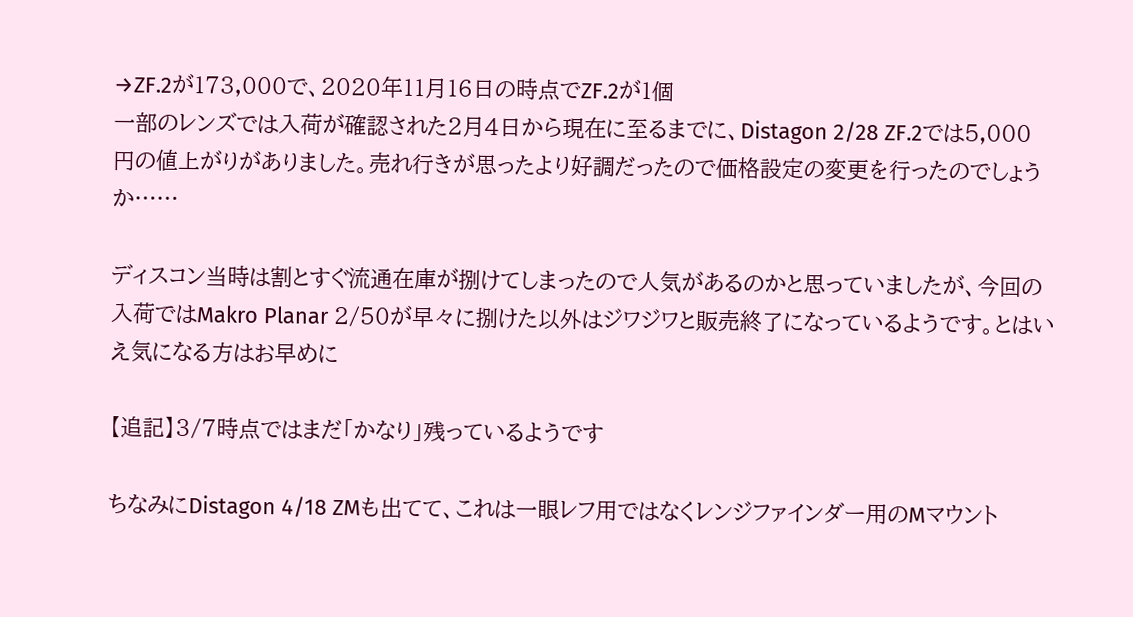→ZF.2が173,000で、2020年11月16日の時点でZF.2が1個
一部のレンズでは入荷が確認された2月4日から現在に至るまでに、Distagon 2/28 ZF.2では5,000円の値上がりがありました。売れ行きが思ったより好調だったので価格設定の変更を行ったのでしょうか……

ディスコン当時は割とすぐ流通在庫が捌けてしまったので人気があるのかと思っていましたが、今回の入荷ではMakro Planar 2/50が早々に捌けた以外はジワジワと販売終了になっているようです。とはいえ気になる方はお早めに

【追記】3/7時点ではまだ「かなり」残っているようです

ちなみにDistagon 4/18 ZMも出てて、これは一眼レフ用ではなくレンジファインダー用のMマウント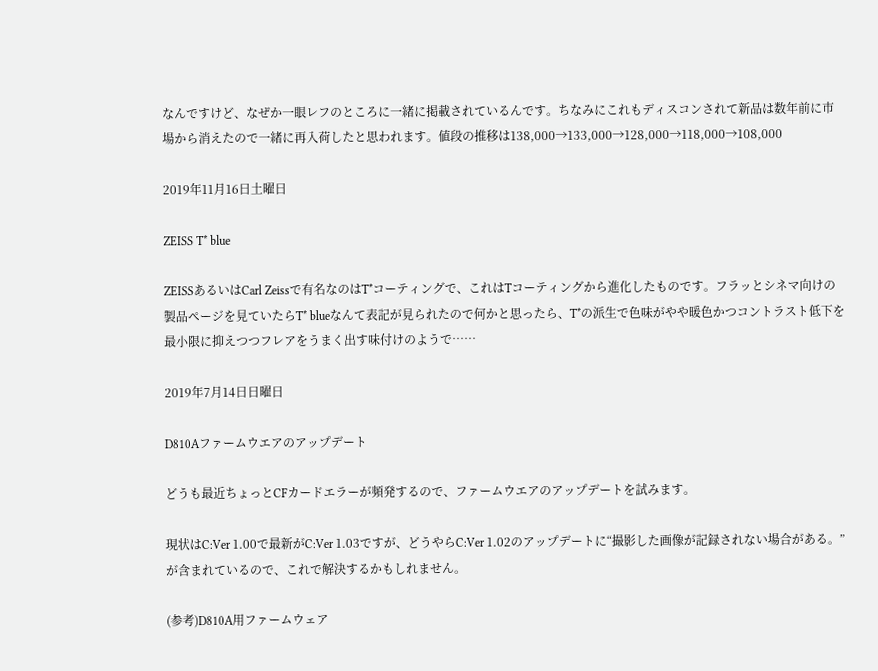なんですけど、なぜか一眼レフのところに一緒に掲載されているんです。ちなみにこれもディスコンされて新品は数年前に市場から消えたので一緒に再入荷したと思われます。値段の推移は138,000→133,000→128,000→118,000→108,000

2019年11月16日土曜日

ZEISS T* blue

ZEISSあるいはCarl Zeissで有名なのはT*コーティングで、これはTコーティングから進化したものです。フラッとシネマ向けの製品ページを見ていたらT* blueなんて表記が見られたので何かと思ったら、T*の派生で色味がやや暖色かつコントラスト低下を最小限に抑えつつフレアをうまく出す味付けのようで……

2019年7月14日日曜日

D810Aファームウエアのアップデート

どうも最近ちょっとCFカードエラーが頻発するので、ファームウエアのアップデートを試みます。

現状はC:Ver 1.00で最新がC:Ver 1.03ですが、どうやらC:Ver 1.02のアップデートに“撮影した画像が記録されない場合がある。”が含まれているので、これで解決するかもしれません。

(参考)D810A用ファームウェア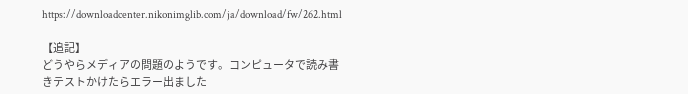https://downloadcenter.nikonimglib.com/ja/download/fw/262.html

【追記】
どうやらメディアの問題のようです。コンピュータで読み書きテストかけたらエラー出ました